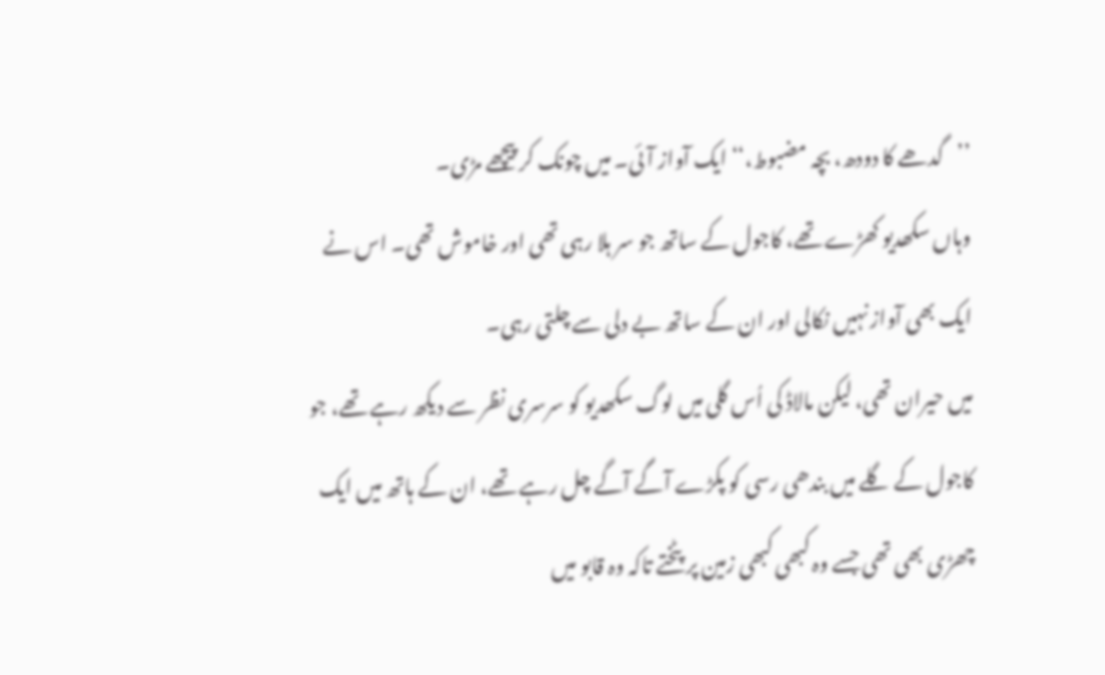’’گدھے کا دودھ، بچہ مضبوط،‘‘ ایک آواز آئی۔ میں چونک کر پیچھے مڑی۔
وہاں سکھدیو کھڑے تھے، کاجول کے ساتھ جو سر ہلا رہی تھی اور خاموش تھی۔ اس نے ایک بھی آواز نہیں نکالی اور ان کے ساتھ بے دلی سے چلتی رہی۔
میں حیران تھی، لیکن مالاڈ کی اُس گلی میں لوگ سکھدیو کو سرسری نظر سے دیکھ رہے تھے، جو کاجول کے گلے میں بندھی رسی کو پکڑے آگے آگے چل رہے تھے، ان کے ہاتھ میں ایک چھڑی بھی تھی جسے وہ کبھی کبھی زمین پر پٹختے تاکہ وہ قابو میں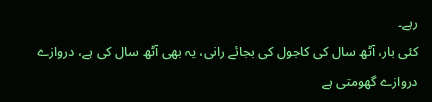رہے۔
کئی بار، آٹھ سال کی کاجول کی بجائے رانی، یہ بھی آٹھ سال کی ہے، دروازے دروازے گھومتی ہے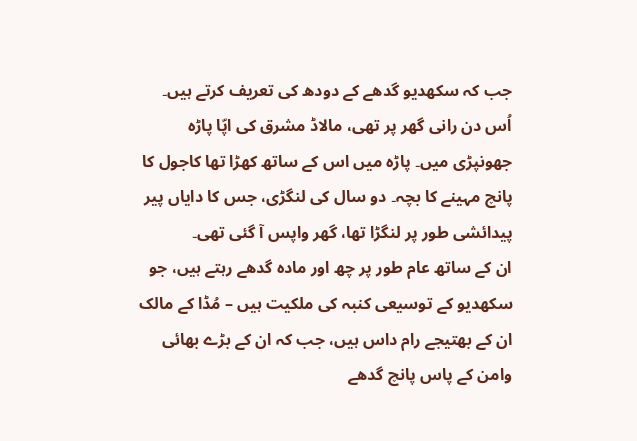جب کہ سکھدیو گدھے کے دودھ کی تعریف کرتے ہیں۔ اُس دن رانی گھر پر تھی، مالاڈ مشرق کی اپّا پاڑہ جھونپڑی میں۔ پاڑہ میں اس کے ساتھ کھڑا تھا کاجول کا پانچ مہینے کا بچہ۔ دو سال کی لنگڑی، جس کا دایاں پیر پیدائشی طور پر لنگڑا تھا، گھر واپس آ گئی تھی۔
ان کے ساتھ عام طور پر چھ اور مادہ گدھے رہتے ہیں، جو سکھدیو کے توسیعی کنبہ کی ملکیت ہیں – مُڈا کے مالک ان کے بھتیجے رام داس ہیں، جب کہ ان کے بڑے بھائی وامن کے پاس پانچ گدھے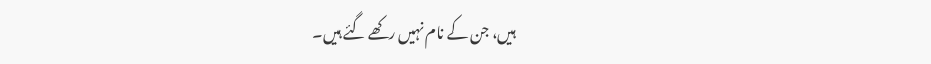ہیں، جن کے نام نہیں رکھے گئے ہیں۔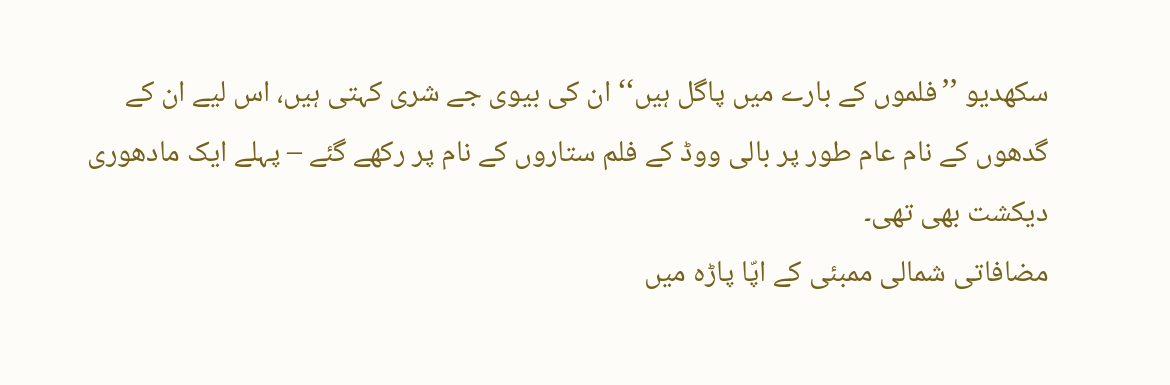سکھدیو ’’فلموں کے بارے میں پاگل ہیں‘‘ ان کی بیوی جے شری کہتی ہیں، اس لیے ان کے گدھوں کے نام عام طور پر بالی ووڈ کے فلم ستاروں کے نام پر رکھے گئے – پہلے ایک مادھوری دیکشت بھی تھی۔
مضافاتی شمالی ممبئی کے اپّا پاڑہ میں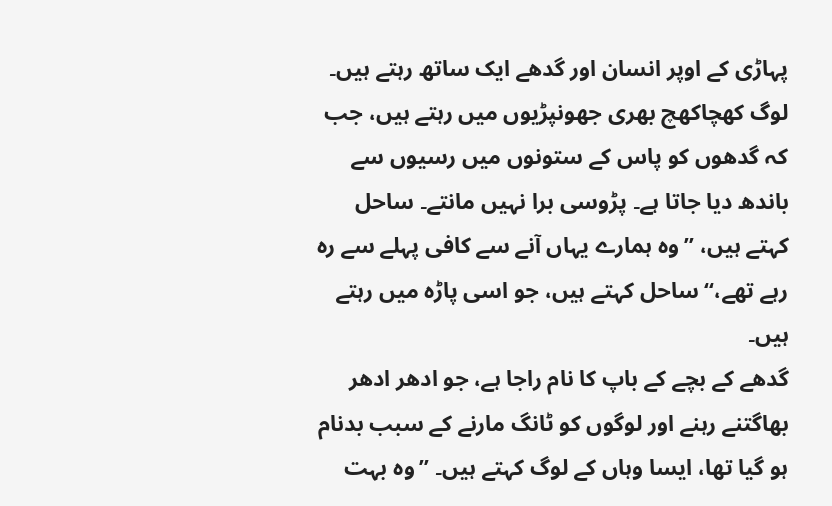پہاڑی کے اوپر انسان اور گدھے ایک ساتھ رہتے ہیں۔ لوگ کھچاکھچ بھری جھونپڑیوں میں رہتے ہیں، جب کہ گدھوں کو پاس کے ستونوں میں رسیوں سے باندھ دیا جاتا ہے۔ پڑوسی برا نہیں مانتے۔ ساحل کہتے ہیں، ’’وہ ہمارے یہاں آنے سے کافی پہلے سے رہ رہے تھے،‘‘ ساحل کہتے ہیں، جو اسی پاڑہ میں رہتے ہیں۔
گدھے کے بچے کے باپ کا نام راجا ہے، جو ادھر ادھر بھاگتنے رہنے اور لوگوں کو ٹانگ مارنے کے سبب بدنام ہو گیا تھا، ایسا وہاں کے لوگ کہتے ہیں۔ ’’وہ بہت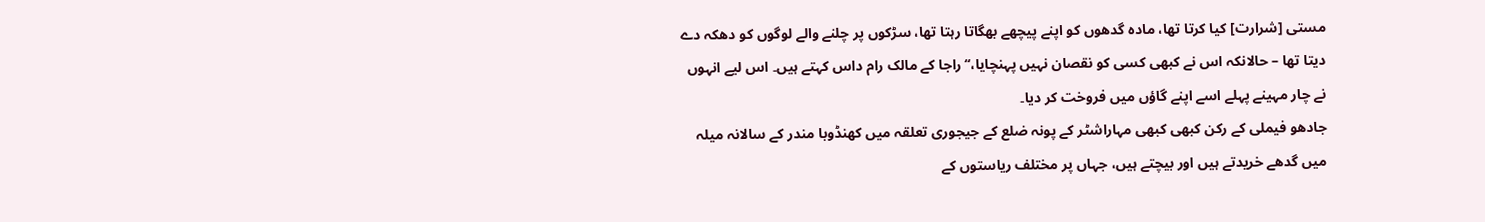مستی [شرارت] کیا کرتا تھا، مادہ گدھوں کو اپنے پیچھے بھگاتا رہتا تھا، سڑکوں پر چلنے والے لوگوں کو دھکہ دے دیتا تھا – حالانکہ اس نے کبھی کسی کو نقصان نہیں پہنچایا،‘‘ راجا کے مالک رام داس کہتے ہیں۔ اس لیے انہوں نے چار مہینے پہلے اسے اپنے گاؤں میں فروخت کر دیا۔
جادھو فیملی کے رکن کبھی کبھی مہاراشٹر کے پونہ ضلع کے جیجوری تعلقہ میں کھنڈوبا مندر کے سالانہ میلہ میں گدھے خریدتے ہیں اور بیچتے ہیں، جہاں پر مختلف ریاستوں کے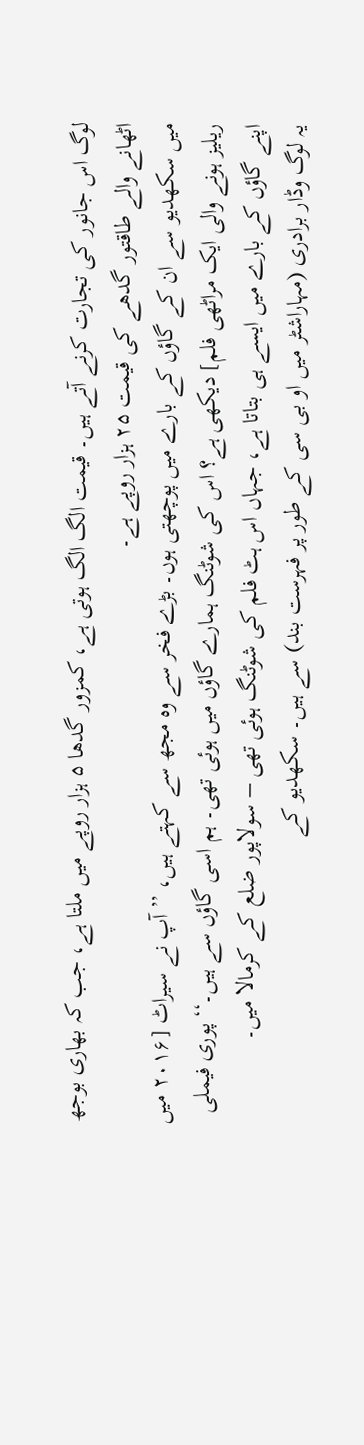لوگ اس جانور کی تجارت کرنے آتے ہیں۔ قیمت الگ الگ ہوتی ہے، کمزور گدھا ۵ ہزار روپے میں ملتا ہے، جب کہ بھاری بوجھ اٹھانے والے طاقتور گدھے کی قیمت ۲۵ ہزار روپے ہے۔
میں سکھدیو سے ان کے گاؤں کے بارے میں پوچھتی ہوں۔ بڑے فخر سے وہ مجھ سے کہتے ہیں، ’’آپ نے سیراٹ [۲۰۱۶ میں ریلیز ہونے والی ایک مراٹھی فلم] دیکھی ہے؟ اس کی شوٹنگ ہمارے گاؤں میں ہوئی تھی۔ ہم اسی گاؤں سے ہیں۔‘‘ پوری فیملی اپنے گاؤں کے بارے میں ایسے ہی بتاتا ہے، جہاں اس ہٹ فلم کی شوٹنگ ہوئی تھی – سولاپور ضلع کے کرمالا میں۔
یہ لوگ وڈار برادری (مہاراشٹر میں او بی سی کے طور پر فہرست بند) سے ہیں۔ سکھدیو کے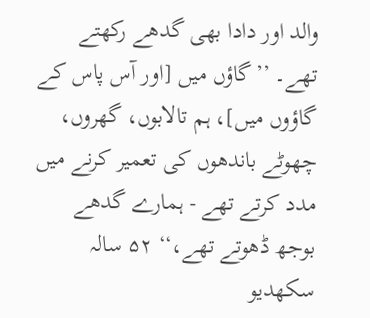والد اور دادا بھی گدھے رکھتے تھے۔ ’’گاؤں میں [اور آس پاس کے گاؤوں میں]، ہم تالابوں، گھروں، چھوٹے باندھوں کی تعمیر کرنے میں مدد کرتے تھے - ہمارے گدھے بوجھ ڈھوتے تھے،‘‘ ۵۲ سالہ سکھدیو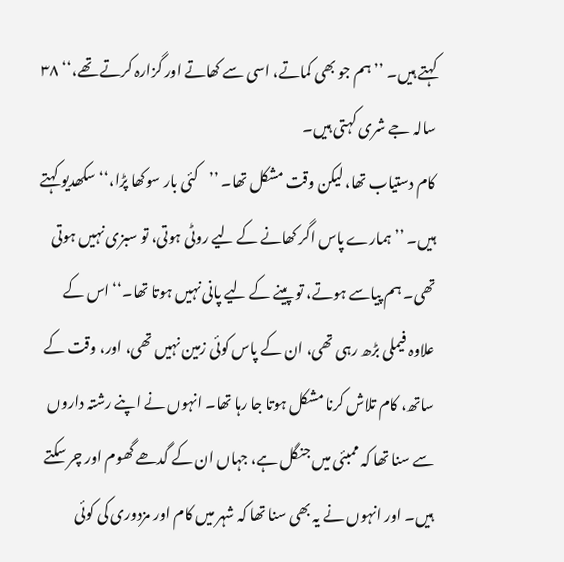کہتے ہیں۔ ’’ہم جو بھی کماتے، اسی سے کھاتے اور گزارہ کرتے تھے،‘‘ ۳۸ سالہ جے شری کہتی ہیں۔
کام دستیاب تھا، لیکن وقت مشکل تھا۔ ’’کئی بار سوکھا پڑا،‘‘ سکھدیو کہتے ہیں۔ ’’ہمارے پاس اگر کھانے کے لیے روٹی ہوتی، تو سبزی نہیں ہوتی تھی۔ ہم پیاسے ہوتے، تو پینے کے لیے پانی نہیں ہوتا تھا۔‘‘ اس کے علاوہ فیملی بڑھ رہی تھی، ان کے پاس کوئی زمین نہیں تھی، اور، وقت کے ساتھ، کام تلاش کرنا مشکل ہوتا جا رہا تھا۔ انہوں نے اپنے رشتہ داروں سے سنا تھا کہ ممبئی میں جنگل ہے، جہاں ان کے گدھے گھوم اور چر سکتے ہیں۔ اور انہوں نے یہ بھی سنا تھا کہ شہر میں کام اور مزدوری کی کوئی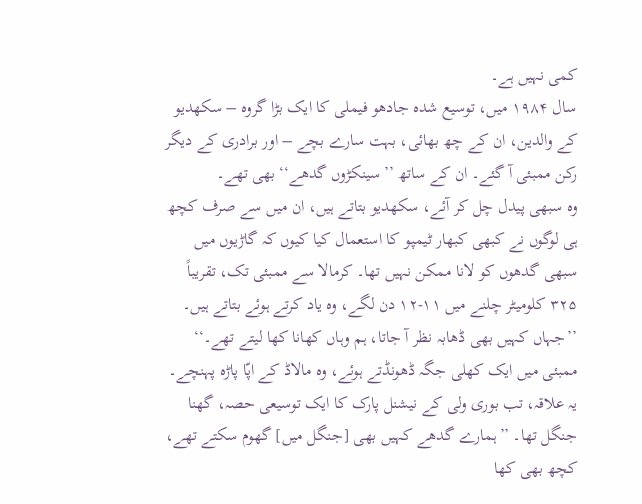کمی نہیں ہے۔
سال ۱۹۸۴ میں، توسیع شدہ جادھو فیملی کا ایک بڑا گروہ – سکھدیو کے والدین، ان کے چھ بھائی، بہت سارے بچے – اور برادری کے دیگر رکن ممبئی آ گئے۔ ان کے ساتھ ’’سینکڑوں گدھے‘‘ بھی تھے۔
وہ سبھی پیدل چل کر آئے، سکھدیو بتاتے ہیں، ان میں سے صرف کچھ ہی لوگوں نے کبھی کبھار ٹیمپو کا استعمال کیا کیوں کہ گاڑیوں میں سبھی گدھوں کو لانا ممکن نہیں تھا۔ کرمالا سے ممبئی تک، تقریباً ۳۲۵ کلومیٹر چلنے میں ۱۱-۱۲ دن لگے، وہ یاد کرتے ہوئے بتاتے ہیں۔ ’’جہاں کہیں بھی ڈھابہ نظر آ جاتا، ہم وہاں کھانا کھا لیتے تھے۔‘‘
ممبئی میں ایک کھلی جگہ ڈھونڈتے ہوئے، وہ مالاڈ کے اپّا پاڑہ پہنچے۔ یہ علاقہ، تب بوری ولی کے نیشنل پارک کا ایک توسیعی حصہ، گھنا جنگل تھا۔ ’’ہمارے گدھے کہیں بھی [جنگل میں] گھوم سکتے تھے، کچھ بھی کھا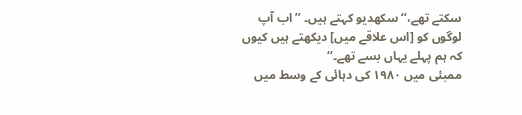سکتے تھے،‘‘ سکھدیو کہتے ہیں۔ ’’اب آپ لوگوں کو [اس علاقے میں] دیکھتے ہیں کیوں کہ ہم پہلے یہاں بسے تھے۔‘‘
ممبئی میں ۱۹۸۰ کی دہائی کے وسط میں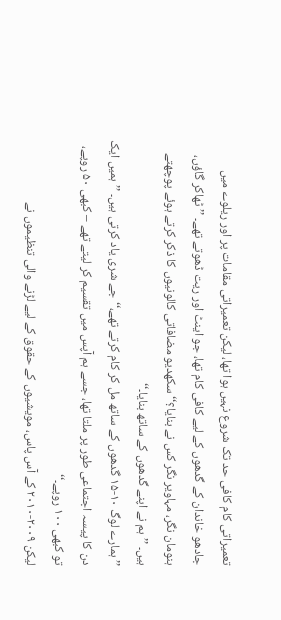تعمیراتی کام کافی حد تک شروع نہیں ہوا تھا، لیکن تعمیراتی مقامات پر اور ریلوے میں جادھو خاندان کے گدھوں کے لیے کافی کام تھا، جو اینٹ اور ریت ڈھوتے تھے۔ ’’ٹھاکر گاؤں، ہنومان نگر، مہاویر نگر کس نے بنایا؟‘‘ سکھدیو مضافاتی کالونیوں کا ذکر کرتے ہوئے پوچھتے ہیں۔ ’’ہم نے اپنے گدھوں کے ساتھ بنایا۔‘‘
’’ہمارے لوگ ۱۰-۱۵ گدھوں کے ساتھ مل کر کام کرتے تھے،‘‘ جے شری یاد کرتی ہیں۔ ’’ہمیں ایک دن کا پیسہ اجتماعی طور پر ملتا تھا، جسے ہم آپس میں تقسیم کر لیتے تھے – کبھی ۵۰ روپے، تو کبھی ۱۰۰ روپے۔‘‘
لیکن ۲۰۰۹-۲۰۱۰ کے آس پاس، مویشیوں کے حقوق کے لیے لڑنے والی تنظیموں نے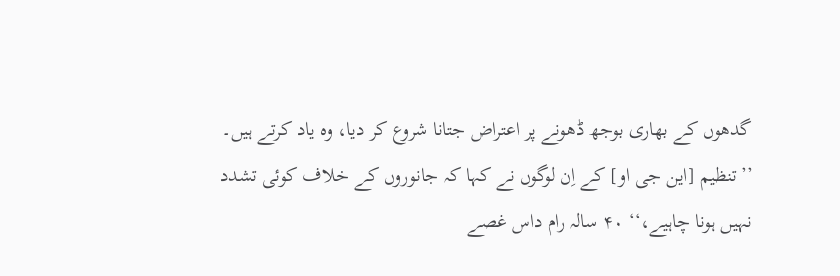گدھوں کے بھاری بوجھ ڈھونے پر اعتراض جتانا شروع کر دیا، وہ یاد کرتے ہیں۔ ’’تنظیم [این جی او] کے اِن لوگوں نے کہا کہ جانوروں کے خلاف کوئی تشدد نہیں ہونا چاہیے،‘‘ ۴۰ سالہ رام داس غصے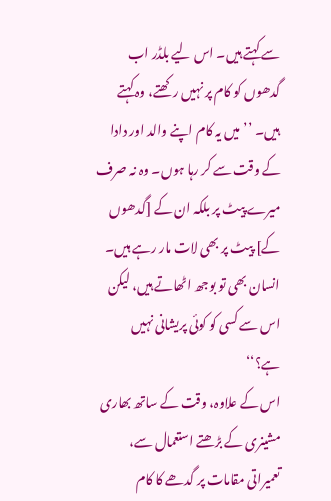سے کہتے ہیں۔ اس لیے بلڈر اب گدھوں کو کام پر نہیں رکھتے، وہ کہتے ہیں۔ ’’میں یہ کام اپنے والد اور دادا کے وقت سے کر رہا ہوں۔ وہ نہ صرف میرے پیٹ پر بلکہ ان کے [گدھوں کے] پیٹ پر بھی لات مار رہے ہیں۔ انسان بھی تو بوجھ اٹھاتے ہیں، لیکن اس سے کسی کو کوئی پریشانی نہیں ہے؟‘‘
اس کے علاوہ، وقت کے ساتھ بھاری مشینری کے بڑھتے استعمال سے، تعمیراتی مقامات پر گدھے کا کام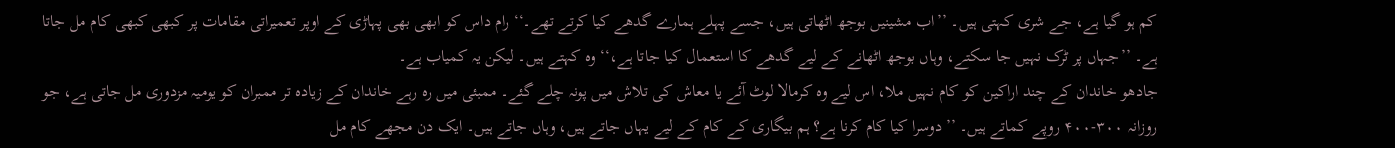کم ہو گیا ہے، جے شری کہتی ہیں۔ ’’اب مشینیں بوجھ اٹھاتی ہیں، جسے پہلے ہمارے گدھے کیا کرتے تھے۔‘‘ رام داس کو ابھی بھی پہاڑی کے اوپر تعمیراتی مقامات پر کبھی کبھی کام مل جاتا ہے۔ ’’جہاں پر ٹرک نہیں جا سکتے، وہاں بوجھ اٹھانے کے لیے گدھے کا استعمال کیا جاتا ہے،‘‘ وہ کہتے ہیں۔ لیکن یہ کمیاب ہے۔
جادھو خاندان کے چند اراکین کو کام نہیں ملا، اس لیے وہ کرمالا لوٹ آئے یا معاش کی تلاش میں پونہ چلے گئے۔ ممبئی میں رہ رہے خاندان کے زیادہ تر ممبران کو یومیہ مزدوری مل جاتی ہے، جو روزانہ ۳۰۰-۴۰۰ روپے کماتے ہیں۔ ’’دوسرا کیا کام کرنا ہے؟ ہم بیگاری کے کام کے لیے یہاں جاتے ہیں، وہاں جاتے ہیں۔ ایک دن مجھے کام مل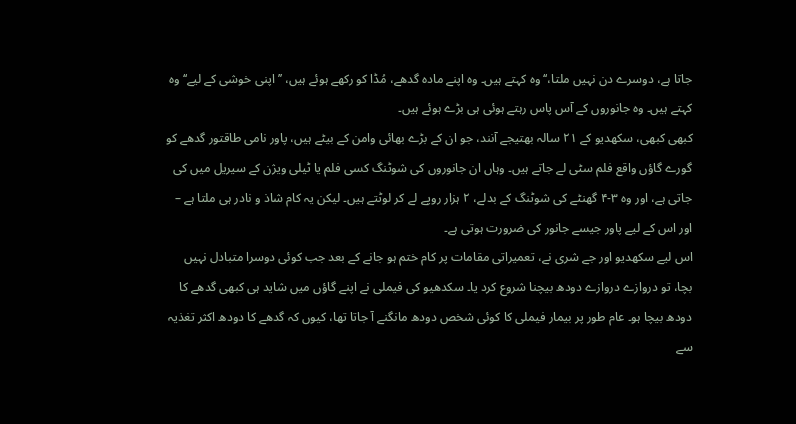جاتا ہے، دوسرے دن نہیں ملتا،‘‘ وہ کہتے ہیں۔ وہ اپنے مادہ گدھے، مُڈا کو رکھے ہوئے ہیں، ’’اپنی خوشی کے لیے‘‘ وہ کہتے ہیں۔ وہ جانوروں کے آس پاس رہتے ہوئی ہی بڑے ہوئے ہیں۔
کبھی کبھی، سکھدیو کے ۲۱ سالہ بھتیجے آنند، جو ان کے بڑے بھائی وامن کے بیٹے ہیں، پاور نامی طاقتور گدھے کو گورے گاؤں واقع فلم سٹی لے جاتے ہیں۔ وہاں ان جانوروں کی شوٹنگ کسی فلم یا ٹیلی ویژن کے سیریل میں کی جاتی ہے، اور وہ ۳-۴ گھنٹے کی شوٹنگ کے بدلے، ۲ ہزار روپے لے کر لوٹتے ہیں۔ لیکن یہ کام شاذ و نادر ہی ملتا ہے – اور اس کے لیے پاور جیسے جانور کی ضرورت ہوتی ہے۔
اس لیے سکھدیو اور جے شری نے، تعمیراتی مقامات پر کام ختم ہو جانے کے بعد جب کوئی دوسرا متبادل نہیں بچا، تو دروازے دروازے دودھ بیچنا شروع کرد یا۔ سکدھیو کی فیملی نے اپنے گاؤں میں شاید ہی کبھی گدھے کا دودھ بیچا ہو۔ عام طور پر بیمار فیملی کا کوئی شخص دودھ مانگنے آ جاتا تھا، کیوں کہ گدھے کا دودھ اکثر تغذیہ سے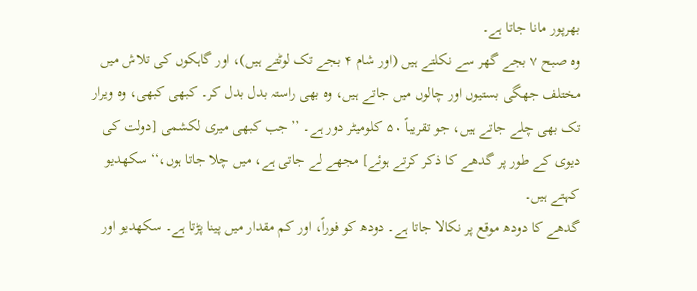بھرپور مانا جاتا ہے۔
وہ صبح ۷ بجے گھر سے نکلتے ہیں (اور شام ۴ بجے تک لوٹتے ہیں)، اور گاہکوں کی تلاش میں مختلف جھگی بستیوں اور چالوں میں جاتے ہیں، وہ بھی راستہ بدل بدل کر۔ کبھی کبھی، وہ ویرار تک بھی چلے جاتے ہیں، جو تقریباً ۵۰ کلومیٹر دور ہے۔ ’’جب کبھی میری لکشمی [دولت کی دیوی کے طور پر گدھے کا ذکر کرتے ہوئے] مجھے لے جاتی ہے، میں چلا جاتا ہوں،‘‘ سکھدیو کہتے ہیں۔
گدھے کا دودھ موقع پر نکالا جاتا ہے۔ دودھ کو فوراً، اور کم مقدار میں پینا پڑتا ہے۔ سکھدیو اور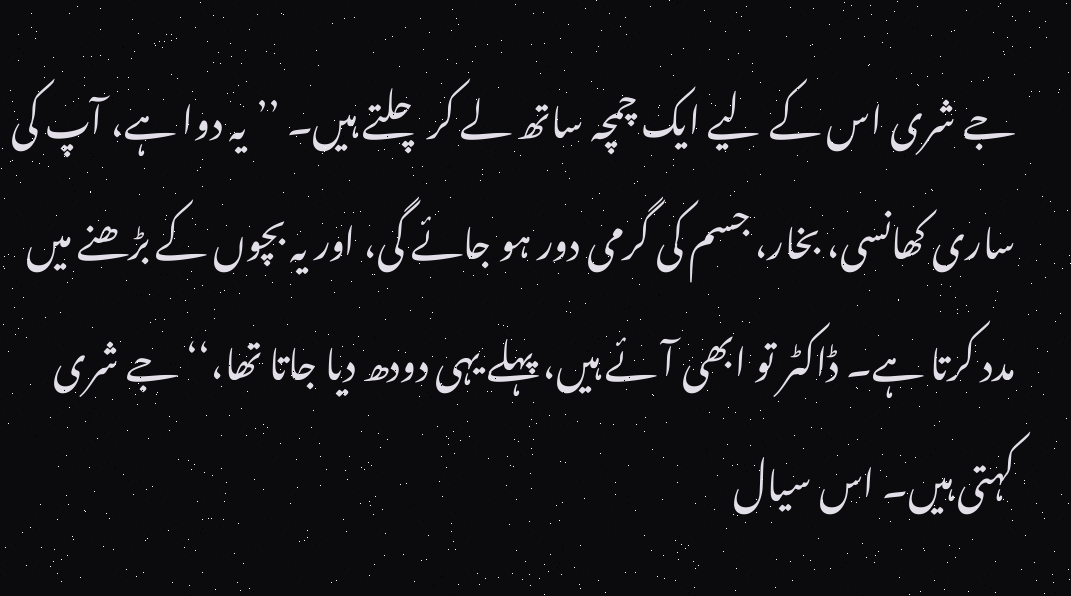جے شری اس کے لیے ایک چمچہ ساتھ لے کر چلتے ہیں۔ ’’یہ دوا ہے، آپ کی ساری کھانسی، بخار، جسم کی گرمی دور ہو جائے گی، اور یہ بچوں کے بڑھنے میں مدد کرتا ہے۔ ڈاکٹر تو ابھی آئے ہیں، پہلے یہی دودھ دیا جاتا تھا،‘‘ جے شری کہتی ہیں۔ اس سیال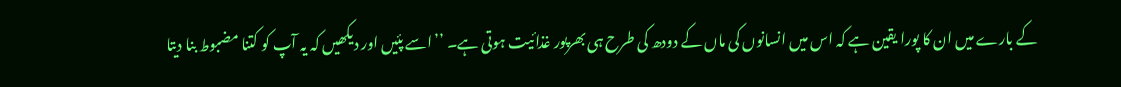کے بارے میں ان کا پورا یقین ہے کہ اس میں انسانوں کی ماں کے دودھ کی طرح ہی بھرپور غذائیت ہوتی ہے۔ ’’اسے پئیں اور دیکھیں کہ یہ آپ کو کتنا مضبوط بنا دیتا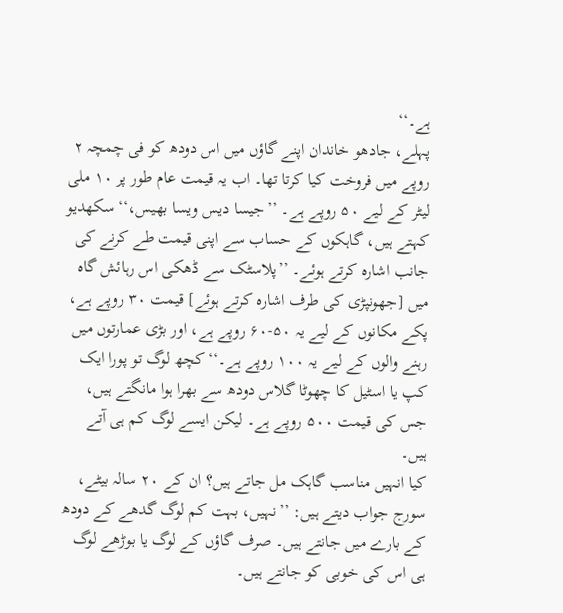ہے۔‘‘
پہلے، جادھو خاندان اپنے گاؤں میں اس دودھ کو فی چمچہ ۲ روپے میں فروخت کیا کرتا تھا۔ اب یہ قیمت عام طور پر ۱۰ ملی لیٹر کے لیے ۵۰ روپے ہے۔ ’’جیسا دیس ویسا بھیس،‘‘ سکھدیو کہتے ہیں، گاہکوں کے حساب سے اپنی قیمت طے کرنے کی جانب اشارہ کرتے ہوئے۔ ’’پلاسٹک سے ڈھکی اس رہائش گاہ میں [جھونپڑی کی طرف اشارہ کرتے ہوئے] قیمت ۳۰ روپے ہے، پکے مکانوں کے لیے یہ ۵۰-۶۰ روپے ہے، اور بڑی عمارتوں میں رہنے والوں کے لیے یہ ۱۰۰ روپے ہے۔‘‘ کچھ لوگ تو پورا ایک کپ یا اسٹیل کا چھوٹا گلاس دودھ سے بھرا ہوا مانگتے ہیں، جس کی قیمت ۵۰۰ روپے ہے۔ لیکن ایسے لوگ کم ہی آتے ہیں۔
کیا انہیں مناسب گاہک مل جاتے ہیں؟ ان کے ۲۰ سالہ بیٹے، سورج جواب دیتے ہیں: ’’نہیں، بہت کم لوگ گدھے کے دودھ کے بارے میں جانتے ہیں۔ صرف گاؤں کے لوگ یا بوڑھے لوگ ہی اس کی خوبی کو جانتے ہیں۔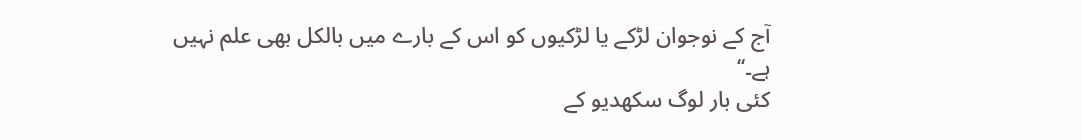آج کے نوجوان لڑکے یا لڑکیوں کو اس کے بارے میں بالکل بھی علم نہیں ہے۔‘‘
کئی بار لوگ سکھدیو کے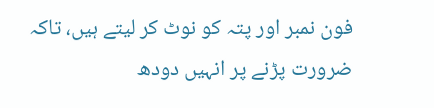فون نمبر اور پتہ کو نوٹ کر لیتے ہیں، تاکہ ضرورت پڑنے پر انہیں دودھ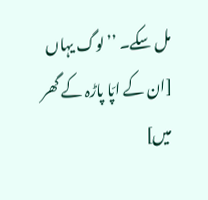مل سکے۔ ’’لوگ یہاں [ان کے اپّا پاڑہ کے گھر میں]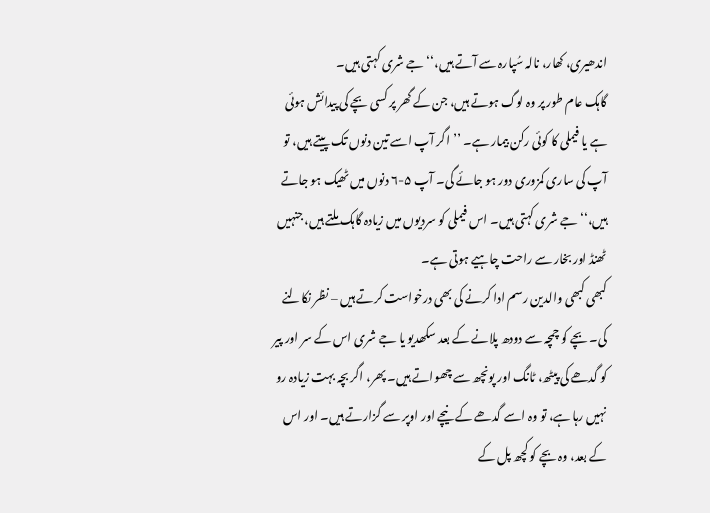اندھیری، کھار، نالہ سُپارہ سے آتے ہیں،‘‘ جے شری کہتی ہیں۔
گاہک عام طور پر وہ لوگ ہوتے ہیں، جن کے گھر پر کسی بچے کی پیدائش ہوئی ہے یا فیملی کا کوئی رکن بیمار ہے۔ ’’اگر آپ اسے تین دنوں تک پیتے ہیں، تو آپ کی ساری کمزوری دور ہو جائے گی۔ آپ ۵-۶ دنوں میں ٹھیک ہو جاتے ہیں،‘‘ جے شری کہتی ہیں۔ اس فیملی کو سردیوں میں زیادہ گاہک ملتے ہیں، جنہیں ٹھنڈ اور بخار سے راحت چاہیے ہوتی ہے۔
کبھی کبھی والدین رسم ادا کرنے کی بھی درخواست کرتے ہیں – نظر نکالنے کی۔ بچے کو چمچہ سے دودھ پلانے کے بعد سکھدیو یا جے شری اس کے سر اور پیر کو گدھے کی پیٹھ، ٹانگ اور پونچھ سے چھواتے ہیں۔ پھر، اگر بچہ بہت زیادہ رو نہیں رہا ہے، تو وہ اسے گدھے کے نیچے اور اوپر سے گزارتے ہیں۔ اور اس کے بعد، وہ بچے کو کچھ پل کے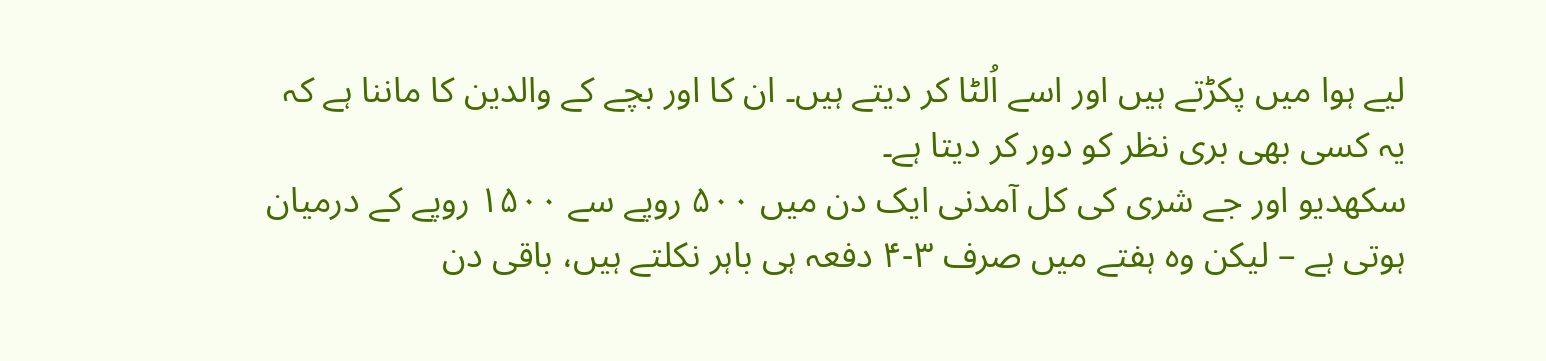لیے ہوا میں پکڑتے ہیں اور اسے اُلٹا کر دیتے ہیں۔ ان کا اور بچے کے والدین کا ماننا ہے کہ یہ کسی بھی بری نظر کو دور کر دیتا ہے۔
سکھدیو اور جے شری کی کل آمدنی ایک دن میں ۵۰۰ روپے سے ۱۵۰۰ روپے کے درمیان ہوتی ہے – لیکن وہ ہفتے میں صرف ۳-۴ دفعہ ہی باہر نکلتے ہیں، باقی دن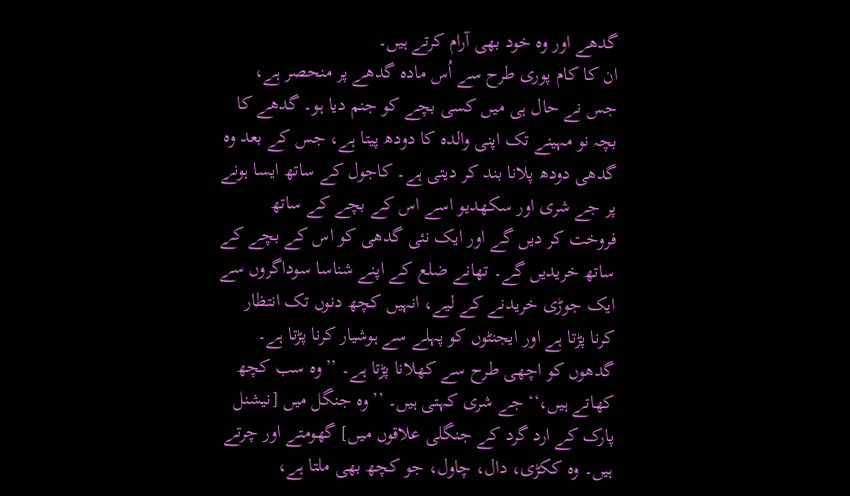گدھے اور وہ خود بھی آرام کرتے ہیں۔
ان کا کام پوری طرح سے اُس مادہ گدھے پر منحصر ہے، جس نے حال ہی میں کسی بچے کو جنم دیا ہو۔ گدھے کا بچہ نو مہینے تک اپنی والدہ کا دودھ پیتا ہے، جس کے بعد وہ گدھی دودھ پلانا بند کر دیتی ہے۔ کاجول کے ساتھ ایسا ہونے پر جے شری اور سکھدیو اسے اس کے بچے کے ساتھ فروخت کر دیں گے اور ایک نئی گدھی کو اس کے بچے کے ساتھ خریدیں گے۔ تھانے ضلع کے اپنے شناسا سوداگروں سے ایک جوڑی خریدنے کے لیے، انہیں کچھ دنوں تک انتظار کرنا پڑتا ہے اور ایجنٹوں کو پہلے سے ہوشیار کرنا پڑتا ہے۔
گدھوں کو اچھی طرح سے کھلانا پڑتا ہے۔ ’’وہ سب کچھ کھاتے ہیں،‘‘ جے شری کہتی ہیں۔ ’’وہ جنگل میں [نیشنل پارک کے ارد گرد کے جنگلی علاقوں میں] گھومتے اور چرتے ہیں۔ وہ ککڑی، دال، چاول، جو کچھ بھی ملتا ہے،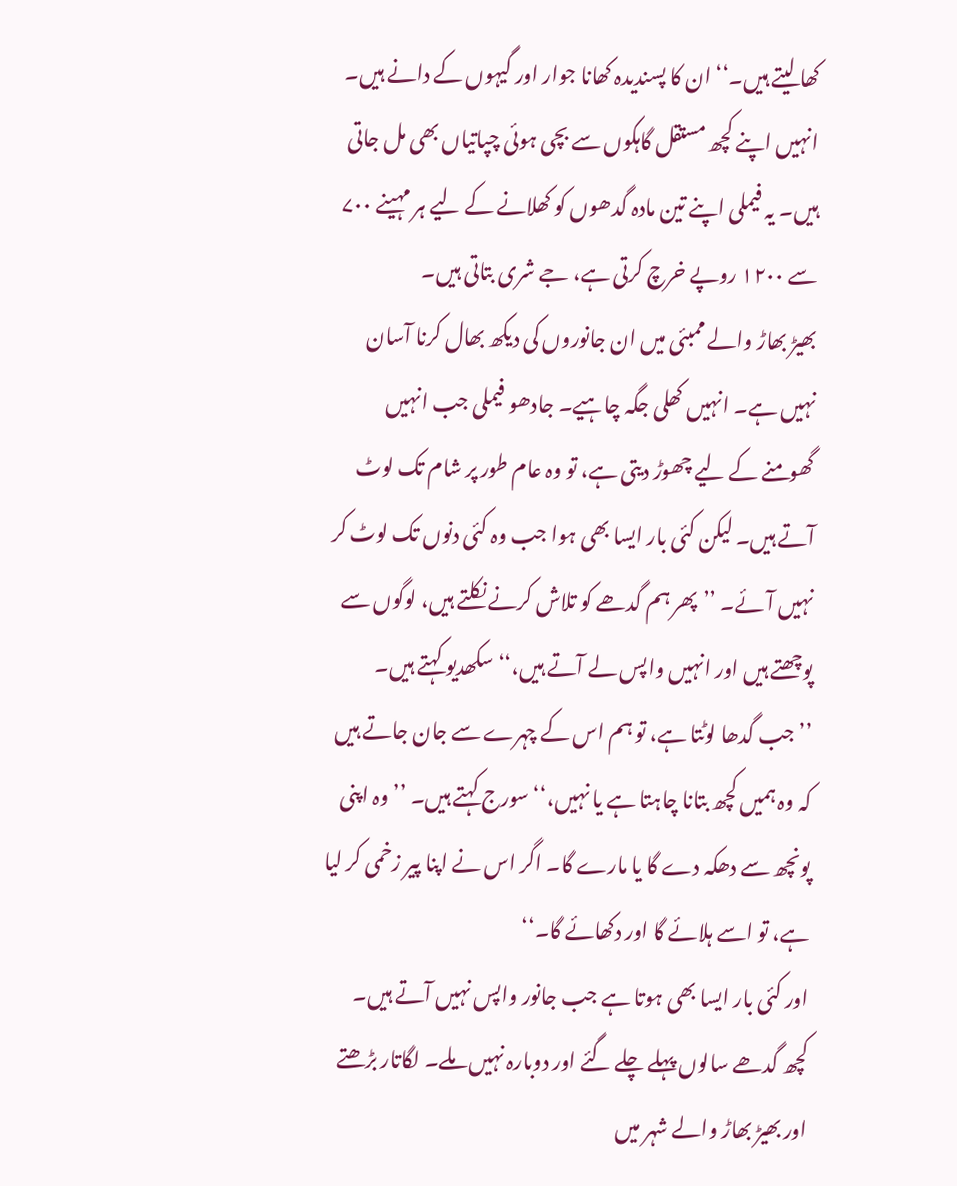کھا لیتے ہیں۔‘‘ ان کا پسندیدہ کھانا جوار اور گیہوں کے دانے ہیں۔ انہیں اپنے کچھ مستقل گاہکوں سے بچی ہوئی چپاتیاں بھی مل جاتی ہیں۔ یہ فیملی اپنے تین مادہ گدھوں کو کھلانے کے لیے ہر مہینے ۷۰۰ سے ۱۲۰۰ روپے خرچ کرتی ہے، جے شری بتاتی ہیں۔
بھیڑ بھاڑ والے ممبئی میں ان جانوروں کی دیکھ بھال کرنا آسان نہیں ہے۔ انہیں کھلی جگہ چاہیے۔ جادھو فیملی جب انہیں گھومنے کے لیے چھوڑ دیتی ہے، تو وہ عام طور پر شام تک لوٹ آتے ہیں۔ لیکن کئی بار ایسا بھی ہوا جب وہ کئی دنوں تک لوٹ کر نہیں آئے۔ ’’پھر ہم گدھے کو تلاش کرنے نکلتے ہیں، لوگوں سے پوچھتے ہیں اور انہیں واپس لے آتے ہیں،‘‘ سکھدیو کہتے ہیں۔
’’جب گدھا لوٹتا ہے، تو ہم اس کے چہرے سے جان جاتے ہیں کہ وہ ہمیں کچھ بتانا چاہتا ہے یا نہیں،‘‘ سورج کہتے ہیں۔ ’’وہ اپنی پونچھ سے دھکہ دے گا یا مارے گا۔ اگر اس نے اپنا پیر زخمی کر لیا ہے، تو اسے ہلائے گا اور دکھائے گا۔‘‘
اور کئی بار ایسا بھی ہوتا ہے جب جانور واپس نہیں آتے ہیں۔ کچھ گدھے سالوں پہلے چلے گئے اور دوبارہ نہیں ملے۔ لگاتار بڑھتے اور بھیڑ بھاڑ والے شہر میں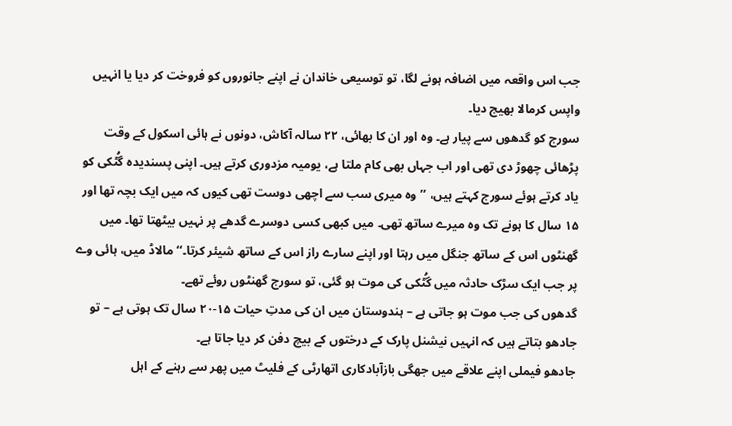جب اس واقعہ میں اضافہ ہونے لگا، تو توسیعی خاندان نے اپنے جانوروں کو فروخت کر دیا یا انہیں واپس کرمالا بھیج دیا۔
سورج کو گدھوں سے پیار ہے۔ وہ اور ان کا بھائی، ۲۲ سالہ آکاش، دونوں نے ہائی اسکول کے وقت پڑھائی چھوڑ دی تھی اور اب جہاں بھی کام ملتا ہے، یومیہ مزدوری کرتے ہیں۔ اپنی پسندیدہ گُٹکی کو یاد کرتے ہوئے سورج کہتے ہیں، ’’وہ میری سب سے اچھی دوست تھی کیوں کہ میں ایک بچہ تھا اور ۱۵ سال کا ہونے تک وہ میرے ساتھ تھی۔ میں کبھی کسی دوسرے گدھے پر نہیں بیٹھتا تھا۔ میں گھنٹوں اس کے ساتھ جنگل میں رہتا اور اپنے سارے راز اس کے ساتھ شیئر کرتا۔‘‘ مالاڈ میں، ہائی وے پر جب ایک سڑک حادثہ میں گُٹکی کی موت ہو گئی، تو سورج گھنٹوں روئے تھے۔
گدھوں کی جب موت ہو جاتی ہے – ہندوستان میں ان کی مدتِ حیات ۱۵-۲۰ سال تک ہوتی ہے – تو جادھو بتاتے ہیں کہ انہیں نیشنل پارک کے درختوں کے بیچ دفن کر دیا جاتا ہے۔
جادھو فیملی اپنے علاقے میں جھگی بازآبادکاری اتھارٹی کے فلیٹ میں پھر سے رہنے کے اہل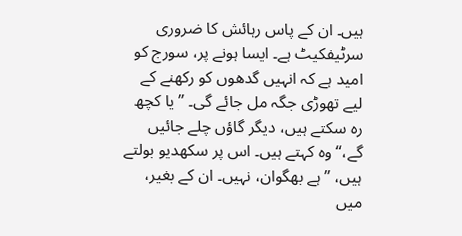ہیں۔ ان کے پاس رہائش کا ضروری سرٹیفکیٹ ہے۔ ایسا ہونے پر، سورج کو امید ہے کہ انہیں گدھوں کو رکھنے کے لیے تھوڑی جگہ مل جائے گی۔ ’’یا کچھ رہ سکتے ہیں، دیگر گاؤں چلے جائیں گے،‘‘ وہ کہتے ہیں۔ اس پر سکھدیو بولتے ہیں، ’’ہے بھگوان، نہیں۔ ان کے بغیر، میں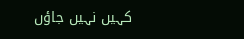کہیں نہیں جاؤں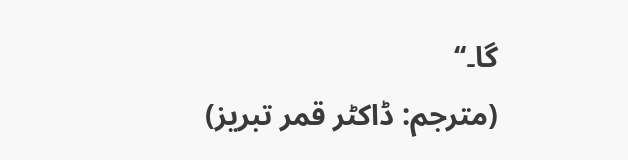گا۔‘‘
(مترجم: ڈاکٹر قمر تبریز)